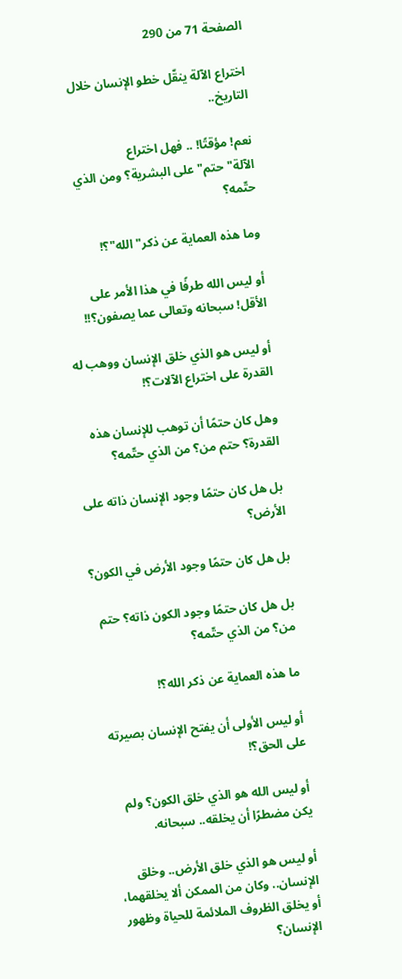الصفحة 71 من 290

اختراع الآلة ينقّل خطو الإنسان خلال التاريخ..

نعم! مؤقتًا! .. فهل اختراع الآلة"حتم"على البشرية؟ ومن الذي حتّمه؟

وما هذه العماية عن ذكر"الله"؟!

أو ليس الله طرفًا في هذا الأمر على الأقل! سبحانه وتعالى عما يصفون؟!!

أو ليس هو الذي خلق الإنسان ووهب له القدرة على اختراع الآلات؟!

وهل كان حتمًا أن توهب للإنسان هذه القدرة؟ حتم من؟ من الذي حتّمه؟

بل هل كان حتمًا وجود الإنسان ذاته على الأرض؟

بل هل كان حتمًا وجود الأرض في الكون؟

بل هل كان حتمًا وجود الكون ذاته؟ حتم من؟ من الذي حتّمه؟

ما هذه العماية عن ذكر الله؟!

أو ليس الأولى أن يفتح الإنسان بصيرته على الحق؟!

أو ليس الله هو الذي خلق الكون؟ ولم يكن مضطرًا أن يخلقه.. سبحانه.

أو ليس هو الذي خلق الأرض.. وخلق الإنسان.. وكان من الممكن ألا يخلقهما، أو يخلق الظروف الملائمة للحياة وظهور الإنسان؟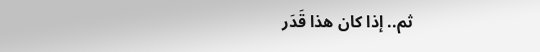ثم.. إذا كان هذا قَدَر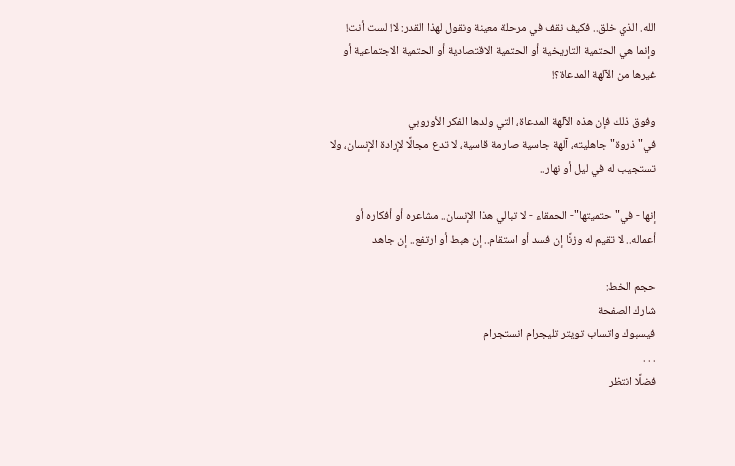الله. الذي خلق.. فكيف نقف في مرحلة معينة ونقول لهذا القدر: لا! لست أنت! وإنما هي الحتمية التاريخية أو الحتمية الاقتصادية أو الحتمية الاجتماعية أو غيرها من الآلهة المدعاة؟!

وفوق ذلك فإن هذه الآلهة المدعاة، التي ولدها الفكر الأوروبي في"ذروة"جاهليته، آلهة جاسية صارمة قاسية، لا تدع مجالًا لإرادة الإنسان، ولا تستجيب له في ليل أو نهار..

إنها - في"حتميتها"- الحمقاء - لا تبالي هذا الإنسان.. مشاعره أو أفكاره أو أعماله.. لا تقيم له وزنًا إن فسد أو استقام.. إن هبط أو ارتفع.. إن جاهد

حجم الخط:
شارك الصفحة
فيسبوك واتساب تويتر تليجرام انستجرام
. . .
فضلًا انتظر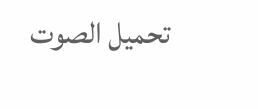تحميل الصوت